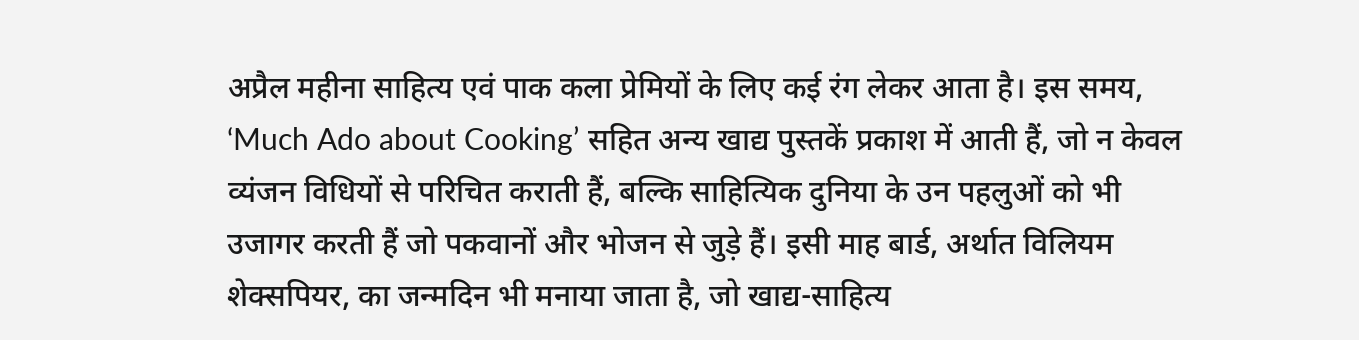अप्रैल महीना साहित्य एवं पाक कला प्रेमियों के लिए कई रंग लेकर आता है। इस समय, ‘Much Ado about Cooking’ सहित अन्य खाद्य पुस्तकें प्रकाश में आती हैं, जो न केवल व्यंजन विधियों से परिचित कराती हैं, बल्कि साहित्यिक दुनिया के उन पहलुओं को भी उजागर करती हैं जो पकवानों और भोजन से जुड़े हैं। इसी माह बार्ड, अर्थात विलियम शेक्सपियर, का जन्मदिन भी मनाया जाता है, जो खाद्य-साहित्य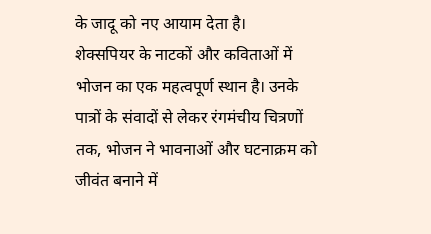के जादू को नए आयाम देता है।
शेक्सपियर के नाटकों और कविताओं में भोजन का एक महत्वपूर्ण स्थान है। उनके पात्रों के संवादों से लेकर रंगमंचीय चित्रणों तक, भोजन ने भावनाओं और घटनाक्रम को जीवंत बनाने में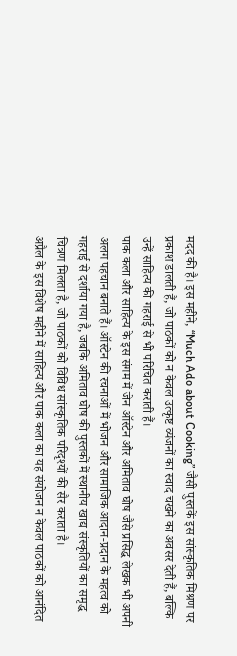मदद की है। इस महीने, “Much Ado about Cooking” जैसी पुस्तकें इस सांस्कृतिक मिश्रण पर प्रकाश डालती हैं, जो पाठकों को न केवल उत्कृष्ट व्यंजनों का स्वाद चखने का अवसर देती हैं, बल्कि उन्हें साहित्य की गहराई से भी परिचित कराती हैं।
पाक कला और साहित्य के इस संगम में जेन ऑस्टेन और अमिताव घोष जैसे प्रसिद्ध लेखक भी अपनी अलग पहचान बनाते हैं। ऑस्टेन की रचनाओं में भोजन और सामाजिक आदान-प्रदान के महत्व को गहराई से दर्शाया गया है, जबकि अमिताव घोष की पुस्तकों में स्थानीय खाद्य संस्कृतियों का समृद्ध चित्रण मिलता है, जो पाठकों को विविध सांस्कृतिक परिदृश्यों की सैर कराता है।
अप्रैल के इस विशेष महीने में साहित्य और पाक कला का यह संयोजन न केवल पाठकों को आनंदित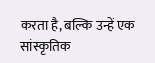करता है, बल्कि उन्हें एक सांस्कृतिक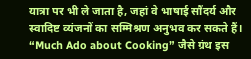यात्रा पर भी ले जाता है, जहां वे भाषाई सौंदर्य और स्वादिष्ट व्यंजनों का सम्मिश्रण अनुभव कर सकते हैं। “Much Ado about Cooking” जैसे ग्रंथ इस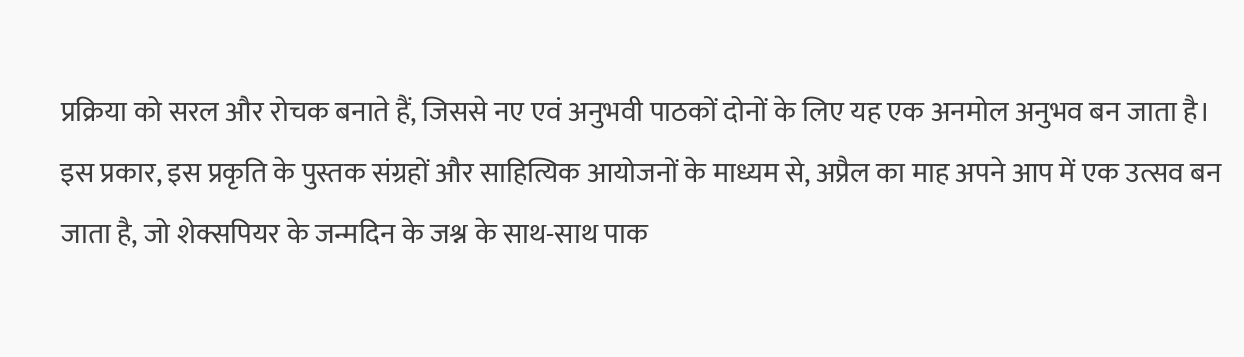प्रक्रिया को सरल और रोचक बनाते हैं, जिससे नए एवं अनुभवी पाठकों दोनों के लिए यह एक अनमोल अनुभव बन जाता है।
इस प्रकार, इस प्रकृति के पुस्तक संग्रहों और साहित्यिक आयोजनों के माध्यम से, अप्रैल का माह अपने आप में एक उत्सव बन जाता है, जो शेक्सपियर के जन्मदिन के जश्न के साथ-साथ पाक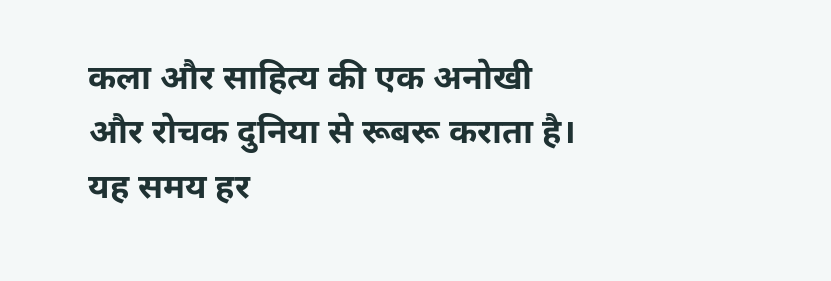कला और साहित्य की एक अनोखी और रोचक दुनिया से रूबरू कराता है। यह समय हर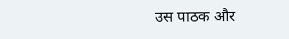उस पाठक और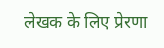लेखक के लिए प्रेरणा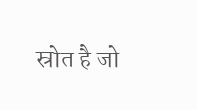स्रोत है जो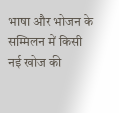भाषा और भोजन के सम्मिलन में किसी नई खोज की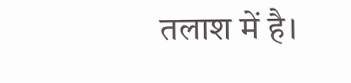तलाश में है।